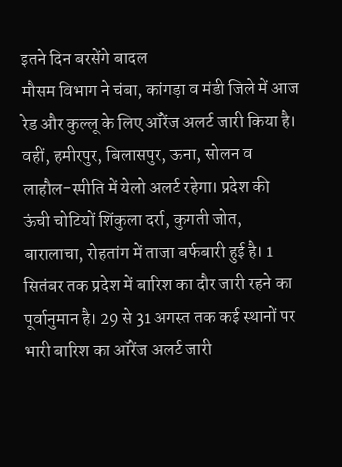इतने दिन बरसेंगे बादल
मौसम विभाग ने चंबा, कांगड़ा व मंडी जिले में आज रेड और कुल्लू के लिए ऑरेंज अलर्ट जारी किया है। वहीं, हमीरपुर, बिलासपुर, ऊना, सोलन व लाहौल-स्पीति में येलो अलर्ट रहेगा। प्रदेश की ऊंची चोटियों शिंकुला दर्रा, कुगती जोत, बारालाचा, रोहतांग में ताजा बर्फबारी हुई है। 1 सितंबर तक प्रदेश में बारिश का दौर जारी रहने का पूर्वानुमान है। 29 से 31 अगस्त तक कई स्थानों पर भारी बारिश का ऑरेंज अलर्ट जारी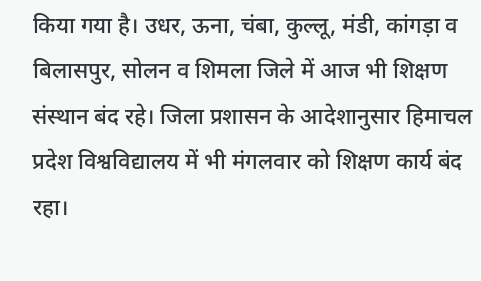किया गया है। उधर, ऊना, चंबा, कुल्लू, मंडी, कांगड़ा व बिलासपुर, सोलन व शिमला जिले में आज भी शिक्षण संस्थान बंद रहे। जिला प्रशासन के आदेशानुसार हिमाचल प्रदेश विश्वविद्यालय में भी मंगलवार को शिक्षण कार्य बंद रहा।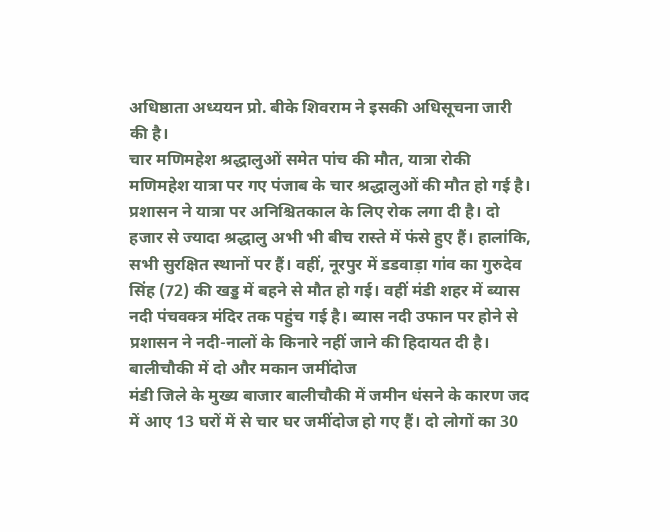अधिष्ठाता अध्ययन प्रो. बीके शिवराम ने इसकी अधिसूचना जारी की है।
चार मणिमहेश श्रद्धालुओं समेत पांच की मौत, यात्रा रोकी
मणिमहेश यात्रा पर गए पंजाब के चार श्रद्धालुओं की मौत हो गई है। प्रशासन ने यात्रा पर अनिश्चितकाल के लिए रोक लगा दी है। दो हजार से ज्यादा श्रद्धालु अभी भी बीच रास्ते में फंसे हुए हैं। हालांकि, सभी सुरक्षित स्थानों पर हैं। वहीं, नूरपुर में डडवाड़ा गांव का गुरुदेव सिंह (72) की खड्ड में बहने से मौत हो गई। वहीं मंडी शहर में ब्यास नदी पंचवक्त्र मंदिर तक पहुंच गई है। ब्यास नदी उफान पर होने से प्रशासन ने नदी-नालों के किनारे नहीं जाने की हिदायत दी है।
बालीचौकी में दो और मकान जमींदोज
मंडी जिले के मुख्य बाजार बालीचौकी में जमीन धंसने के कारण जद में आए 13 घरों में से चार घर जमींदोज हो गए हैं। दो लोगों का 30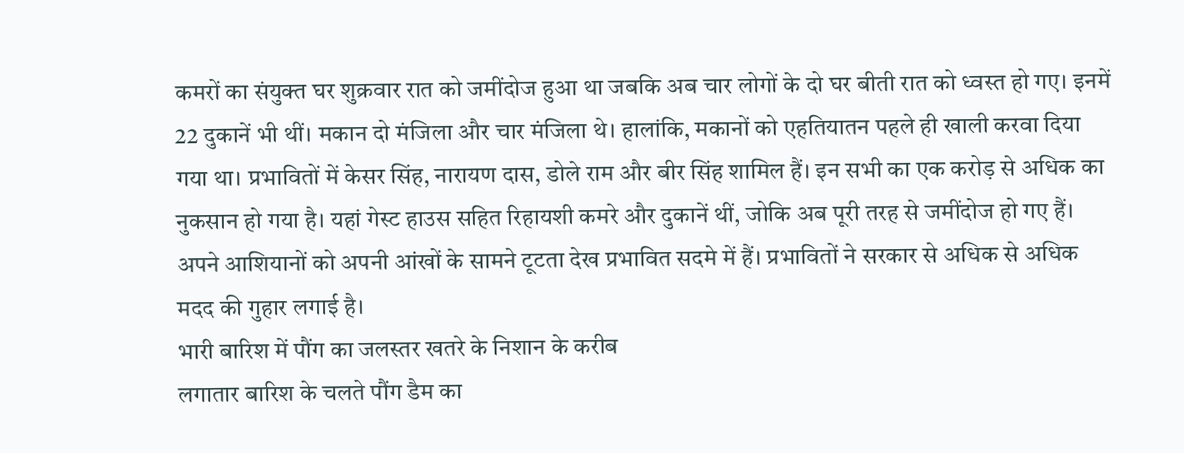कमरों का संयुक्त घर शुक्रवार रात को जमींदोज हुआ था जबकि अब चार लोगों के दो घर बीती रात को ध्वस्त हो गए। इनमें 22 दुकानें भी थीं। मकान दो मंजिला और चार मंजिला थे। हालांकि, मकानों को एहतियातन पहले ही खाली करवा दिया गया था। प्रभावितों में केसर सिंह, नारायण दास, डोले राम और बीर सिंह शामिल हैं। इन सभी का एक करोड़ से अधिक का नुकसान हो गया है। यहां गेस्ट हाउस सहित रिहायशी कमरे और दुकानें थीं, जोकि अब पूरी तरह से जमींदोज हो गए हैं। अपने आशियानों को अपनी आंखों के सामने टूटता देख प्रभावित सदमे में हैं। प्रभावितों ने सरकार से अधिक से अधिक मदद की गुहार लगाई है।
भारी बारिश में पौंग का जलस्तर खतरे के निशान के करीब
लगातार बारिश के चलते पौंग डैम का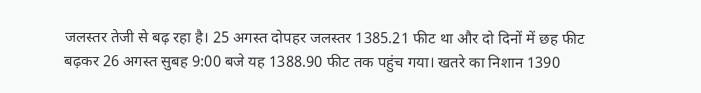जलस्तर तेजी से बढ़ रहा है। 25 अगस्त दोपहर जलस्तर 1385.21 फीट था और दो दिनों में छह फीट बढ़कर 26 अगस्त सुबह 9:00 बजे यह 1388.90 फीट तक पहुंच गया। खतरे का निशान 1390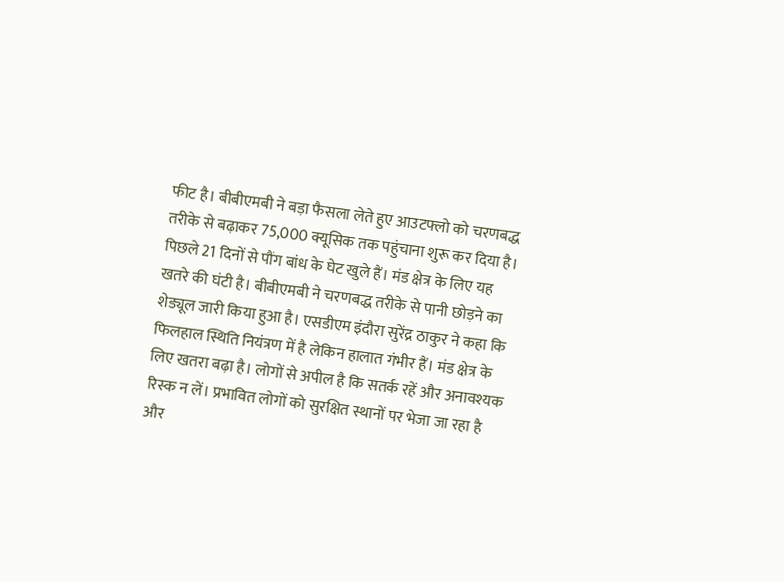फीट है। बीबीएमबी ने बड़ा फैसला लेते हुए आउटफ्लो को चरणबद्ध तरीके से बढ़ाकर 75,000 क्यूसिक तक पहुंचाना शुरू कर दिया है। पिछले 21 दिनों से पौंग बांध के घेट खुले हैं। मंड क्षेत्र के लिए यह खतरे की घंटी है। बीबीएमबी ने चरणबद्ध तरीके से पानी छोड़ने का शेड्यूल जारी किया हुआ है। एसडीएम इंदौरा सुरेंद्र ठाकुर ने कहा कि फिलहाल स्थिति नियंत्रण में है लेकिन हालात गंभीर हैं। मंड क्षेत्र के लिए खतरा बढ़ा है। लोगों से अपील है कि सतर्क रहें और अनावश्यक रिस्क न लें। प्रभावित लोगों को सुरक्षित स्थानों पर भेजा जा रहा है और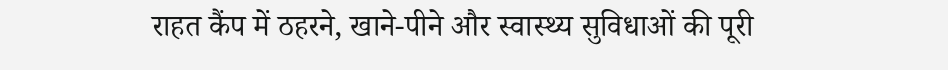राहत कैंप में ठहरने, खाने-पीने और स्वास्थ्य सुविधाओं की पूरी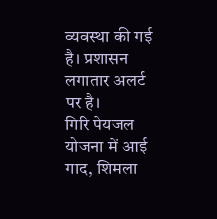व्यवस्था की गई है। प्रशासन लगातार अलर्ट पर है।
गिरि पेयजल योजना में आई गाद, शिमला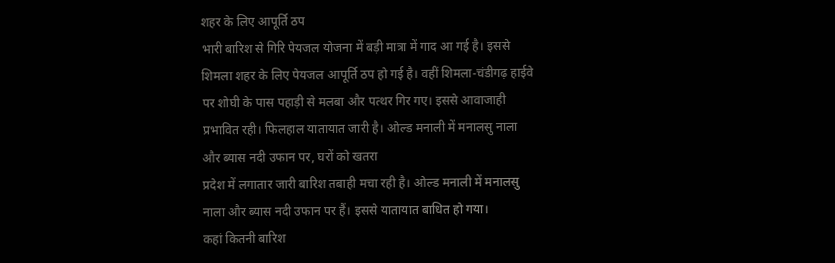शहर के लिए आपूर्ति ठप
भारी बारिश से गिरि पेयजल योजना में बड़ी मात्रा में गाद आ गई है। इससे शिमला शहर के लिए पेयजल आपूर्ति ठप हो गई है। वहीं शिमला-चंडीगढ़ हाईवे पर शोघी के पास पहाड़ी से मलबा और पत्थर गिर गए। इससे आवाजाही प्रभावित रही। फिलहाल यातायात जारी है। ओल्ड मनाली में मनालसु नाला और ब्यास नदी उफान पर, घरों को खतरा
प्रदेश में लगातार जारी बारिश तबाही मचा रही है। ओल्ड मनाली में मनालसु नाला और ब्यास नदी उफान पर हैं। इससे यातायात बाधित हो गया।
कहां कितनी बारिश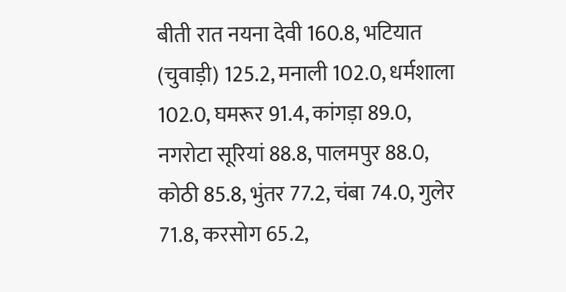बीती रात नयना देवी 160.8, भटियात (चुवाड़ी) 125.2, मनाली 102.0, धर्मशाला 102.0, घमरूर 91.4, कांगड़ा 89.0, नगरोटा सूरियां 88.8, पालमपुर 88.0, कोठी 85.8, भुंतर 77.2, चंबा 74.0, गुलेर 71.8, करसोग 65.2,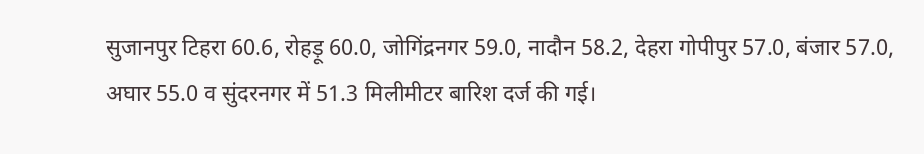सुजानपुर टिहरा 60.6, रोहड़ू 60.0, जोगिंद्रनगर 59.0, नादौन 58.2, देहरा गोपीपुर 57.0, बंजार 57.0, अघार 55.0 व सुंदरनगर में 51.3 मिलीमीटर बारिश दर्ज की गई।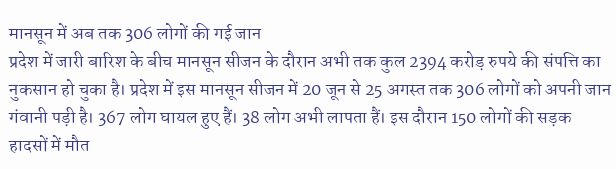मानसून में अब तक 306 लोगों की गई जान
प्रदेश में जारी बारिश के बीच मानसून सीजन के दौरान अभी तक कुल 2394 करोड़ रुपये की संपत्ति का नुकसान हो चुका है। प्रदेश में इस मानसून सीजन में 20 जून से 25 अगस्त तक 306 लोगों को अपनी जान गंवानी पड़ी है। 367 लोग घायल हुए हैं। 38 लोग अभी लापता हैं। इस दौरान 150 लोगों की सड़क हादसों में मौत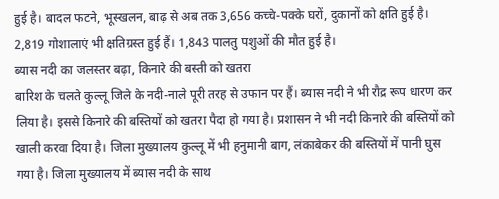हुई है। बादल फटने, भूस्खलन, बाढ़ से अब तक 3,656 कच्चे-पक्के घरों, दुकानों को क्षति हुई है। 2,819 गोशालाएं भी क्षतिग्रस्त हुई हैं। 1,843 पालतु पशुओं की मौत हुई है।
ब्यास नदी का जलस्तर बढ़ा, किनारे की बस्ती को खतरा
बारिश के चलते कुल्लू जिले के नदी-नाले पूरी तरह से उफान पर हैं। ब्यास नदी ने भी रौद्र रूप धारण कर लिया है। इससे किनारे की बस्तियों को खतरा पैदा हो गया है। प्रशासन ने भी नदी किनारे की बस्तियों को खाली करवा दिया है। जिला मुख्यालय कुल्लू में भी हनुमानी बाग, लंकाबेकर की बस्तियों में पानी घुस गया है। जिला मुख्यालय में ब्यास नदी के साथ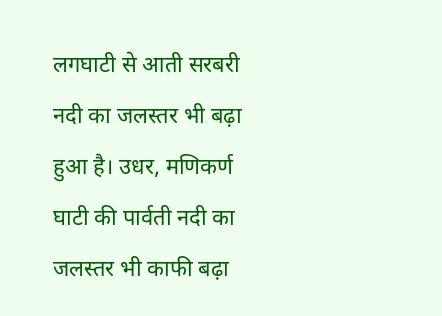लगघाटी से आती सरबरी नदी का जलस्तर भी बढ़ा हुआ है। उधर, मणिकर्ण घाटी की पार्वती नदी का जलस्तर भी काफी बढ़ा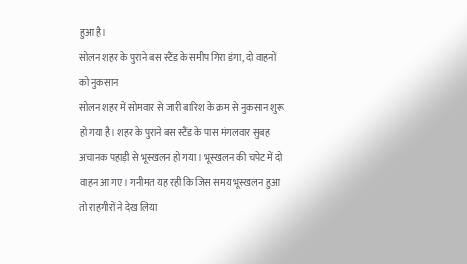हुआ है।
सोलन शहर के पुराने बस स्टैंड के समीप गिरा डंगा, दो वाहनों को नुकसान
सोलन शहर में सोमवार से जारी बारिश के क्रम से नुकसान शुरू हो गया है। शहर के पुराने बस स्टैंड के पास मंगलवार सुबह अचानक पहाड़ी से भूस्खलन हो गया। भूस्खलन की चपेट में दो वाहन आ गए। गनीमत यह रही कि जिस समय भूस्खलन हुआ तो राहगीरों ने देख लिया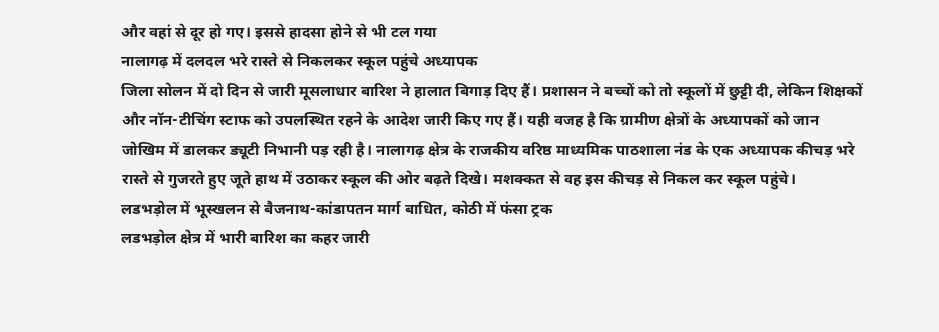और वहां से दूर हो गए। इससे हादसा होने से भी टल गया
नालागढ़ में दलदल भरे रास्ते से निकलकर स्कूल पहुंचे अध्यापक
जिला सोलन में दो दिन से जारी मूसलाधार बारिश ने हालात बिगाड़ दिए हैं। प्रशासन ने बच्चों को तो स्कूलों में छुट्टी दी, लेकिन शिक्षकों और नॉन-टीचिंग स्टाफ को उपलस्थित रहने के आदेश जारी किए गए हैं। यही वजह है कि ग्रामीण क्षेत्रों के अध्यापकों को जान जोखिम में डालकर ड्यूटी निभानी पड़ रही है। नालागढ़ क्षेत्र के राजकीय वरिष्ठ माध्यमिक पाठशाला नंड के एक अध्यापक कीचड़ भरे रास्ते से गुजरते हुए जूते हाथ में उठाकर स्कूल की ओर बढ़ते दिखे। मशक्कत से वह इस कीचड़ से निकल कर स्कूल पहुंचे।
लडभड़ोल में भूस्खलन से बैजनाथ-कांडापतन मार्ग बाधित, कोठी में फंसा ट्रक
लडभड़ोल क्षेत्र में भारी बारिश का कहर जारी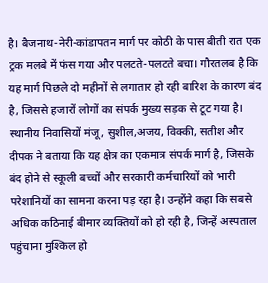है। बैजनाथ-नेरी-कांडापतन मार्ग पर कोठी के पास बीती रात एक ट्रक मलबे में फंस गया और पलटते-पलटते बचा। गौरतलब है कि यह मार्ग पिछले दो महीनों से लगातार हो रही बारिश के कारण बंद है, जिससे हजारों लोगों का संपर्क मुख्य सड़क से टूट गया है। स्थानीय निवासियों मंजू, सुशील,अजय, विक्की, सतीश और दीपक ने बताया कि यह क्षेत्र का एकमात्र संपर्क मार्ग है, जिसके बंद होने से स्कूली बच्चों और सरकारी कर्मचारियों को भारी परेशानियों का सामना करना पड़ रहा है। उन्होंने कहा कि सबसे अधिक कठिनाई बीमार व्यक्तियों को हो रही है, जिन्हें अस्पताल पहुंचाना मुश्किल हो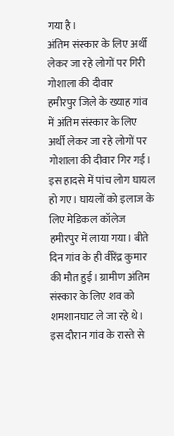गया है।
अंतिम संस्कार के लिए अर्थी लेकर जा रहे लोगों पर गिरी गोशाला की दीवार
हमीरपुर जिले के ख्याह गांव में अंतिम संस्कार के लिए अर्थी लेकर जा रहे लोगों पर गोशाला की दीवार गिर गई। इस हादसे में पांच लोग घायल हो गए। घायलों को इलाज के लिए मेडिकल कॉलेज हमीरपुर में लाया गया। बीते दिन गांव के ही वीरेंद्र कुमार की मौत हुई। ग्रामीण अंतिम संस्कार के लिए शव को शमशानघाट ले जा रहे थे। इस दौरान गांव के रास्ते से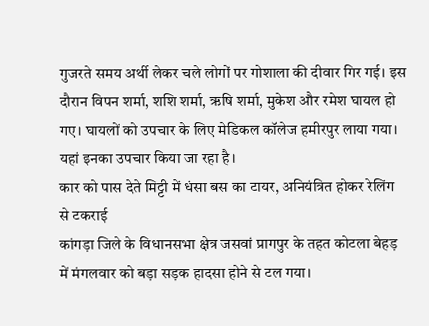गुजरते समय अर्थी लेकर चले लोगों पर गोशाला की दीवार गिर गई। इस दौरान विपन शर्मा, शशि शर्मा, ऋषि शर्मा, मुकेश और रमेश घायल हो गए। घायलों को उपचार के लिए मेडिकल कॉलेज हमीरपुर लाया गया। यहां इनका उपचार किया जा रहा है।
कार को पास देते मिट्टी में धंसा बस का टायर, अनियंत्रित होकर रेलिंग से टकराई
कांगड़ा जिले के विधानसभा क्षेत्र जसवां प्रागपुर के तहत कोटला बेहड़ में मंगलवार को बड़ा सड़क हादसा होने से टल गया।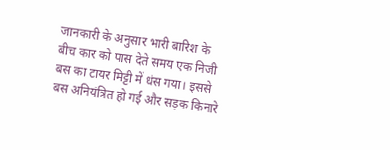जानकारी के अनुसार भारी बारिश के बीच कार को पास देते समय एक निजी बस का टायर मिट्टी में धंस गया। इससे बस अनियंत्रित हो गई और सड़क किनारे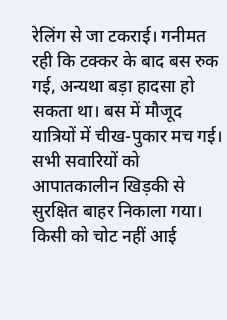रेलिंग से जा टकराई। गनीमत रही कि टक्कर के बाद बस रुक गई, अन्यथा बड़ा हादसा हो सकता था। बस में मौजूद यात्रियों में चीख-पुकार मच गई। सभी सवारियों को आपातकालीन खिड़की से सुरक्षित बाहर निकाला गया। किसी को चोट नहीं आई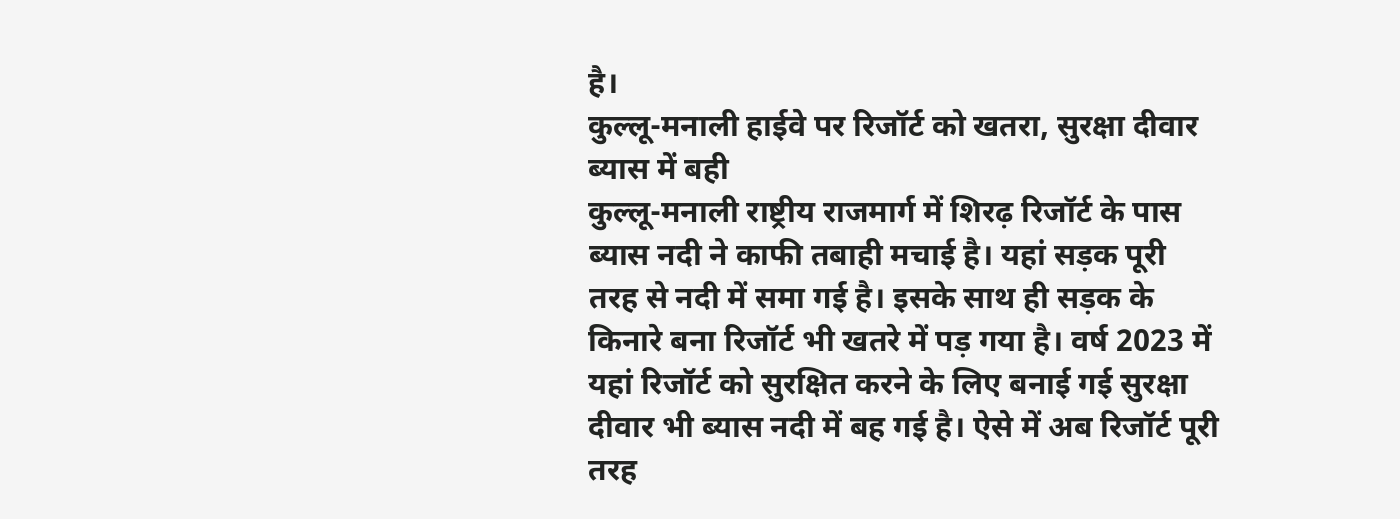है।
कुल्लू-मनाली हाईवे पर रिजॉर्ट को खतरा, सुरक्षा दीवार ब्यास में बही
कुल्लू-मनाली राष्ट्रीय राजमार्ग में शिरढ़ रिजॉर्ट के पास ब्यास नदी ने काफी तबाही मचाई है। यहां सड़क पूरी तरह से नदी में समा गई है। इसके साथ ही सड़क के किनारे बना रिजॉर्ट भी खतरे में पड़ गया है। वर्ष 2023 में यहां रिजॉर्ट को सुरक्षित करने के लिए बनाई गई सुरक्षा दीवार भी ब्यास नदी में बह गई है। ऐसे में अब रिजॉर्ट पूरी तरह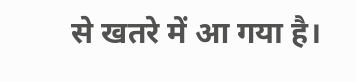से खतरे में आ गया है।